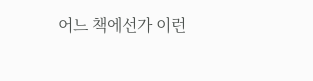어느 책에선가 이런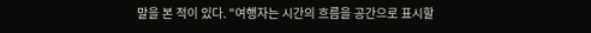말을 본 적이 있다. "여행자는 시간의 흐름을 공간으로 표시할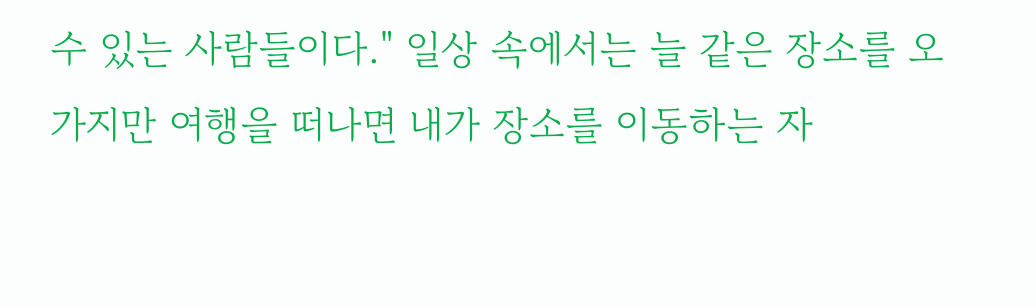수 있는 사람들이다." 일상 속에서는 늘 같은 장소를 오가지만 여행을 떠나면 내가 장소를 이동하는 자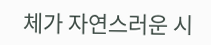체가 자연스러운 시